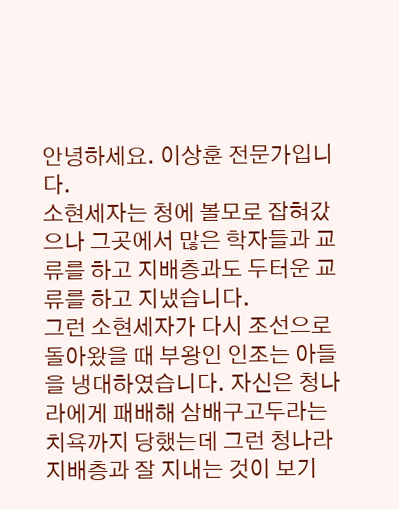안녕하세요. 이상훈 전문가입니다.
소현세자는 청에 볼모로 잡혀갔으나 그곳에서 많은 학자들과 교류를 하고 지배층과도 두터운 교류를 하고 지냈습니다.
그런 소현세자가 다시 조선으로 돌아왔을 때 부왕인 인조는 아들을 냉대하였습니다. 자신은 청나라에게 패배해 삼배구고두라는 치욕까지 당했는데 그런 청나라 지배층과 잘 지내는 것이 보기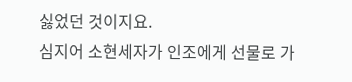싫었던 것이지요.
심지어 소현세자가 인조에게 선물로 가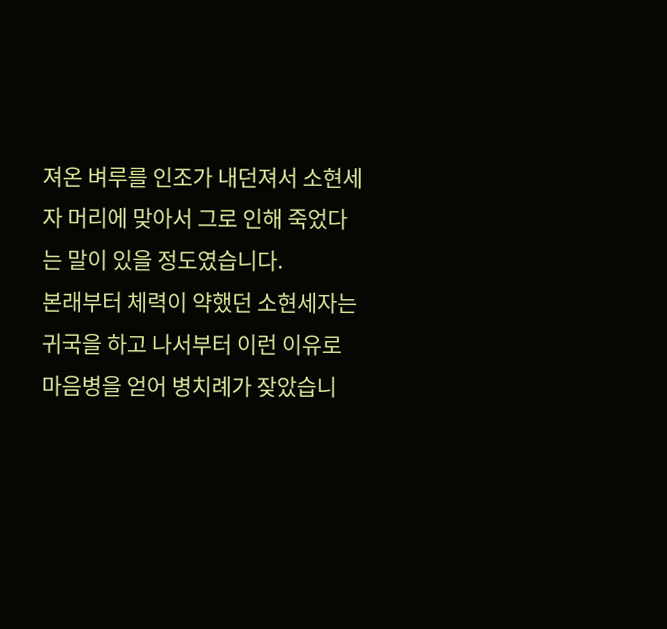져온 벼루를 인조가 내던져서 소현세자 머리에 맞아서 그로 인해 죽었다는 말이 있을 정도였습니다.
본래부터 체력이 약했던 소현세자는 귀국을 하고 나서부터 이런 이유로 마음병을 얻어 병치례가 잦았습니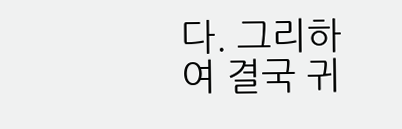다. 그리하여 결국 귀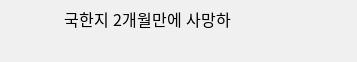국한지 2개월만에 사망하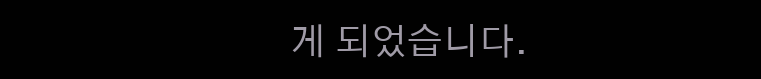게 되었습니다.